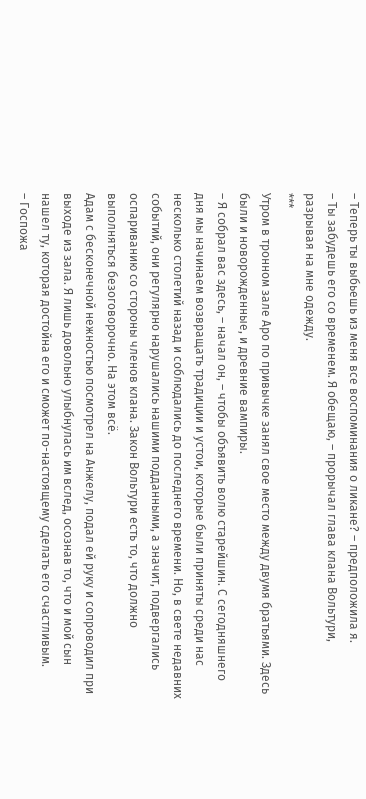– Теперь ты выбьешь из меня все воспоминания о ликане? – предположила я.
– Ты забудешь его со временем. Я обещаю, – прорычал глава клана Вольтури, разрывая на мне одежду.
***
Утром в тронном зале Аро по привычке занял свое место между двумя братьями. Здесь были и новорожденные, и древние вампиры.
– Я собрал вас здесь, – начал он, – чтобы объявить волю старейшин. С сегодняшнего дня мы начинаем возвращать традиции и устои, которые были приняты среди нас несколько столетий назад и соблюдались до последнего времени. Но, в свете недавних событий, они регулярно нарушались нашими подданными, а значит, подвергались оспариванию со стороны членов клана. Закон Вольтури есть то, что должно выполняться безоговорочно. На этом всё.
Адам с бесконечной нежностью посмотрел на Анжелу, подал ей руку и сопроводил при выходе из зала. Я лишь довольно улыбнулась им вслед, осознав то, что и мой сын нашел ту, которая достойна его и сможет по-настоящему сделать его счастливым.
– Госпожа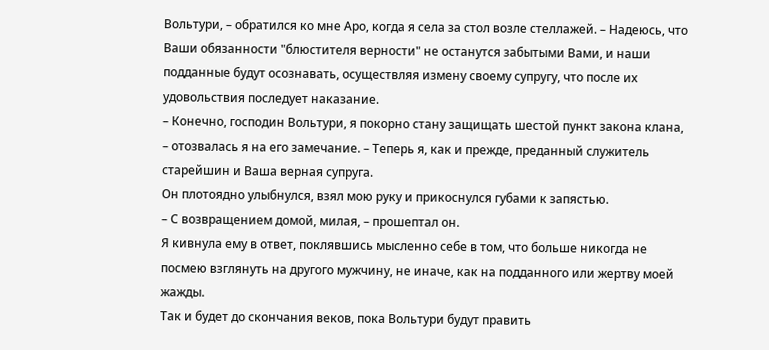Вольтури, – обратился ко мне Аро, когда я села за стол возле стеллажей. – Надеюсь, что Ваши обязанности "блюстителя верности" не останутся забытыми Вами, и наши подданные будут осознавать, осуществляя измену своему супругу, что после их удовольствия последует наказание.
– Конечно, господин Вольтури, я покорно стану защищать шестой пункт закона клана, – отозвалась я на его замечание. – Теперь я, как и прежде, преданный служитель старейшин и Ваша верная супруга.
Он плотоядно улыбнулся, взял мою руку и прикоснулся губами к запястью.
– С возвращением домой, милая, – прошептал он.
Я кивнула ему в ответ, поклявшись мысленно себе в том, что больше никогда не посмею взглянуть на другого мужчину, не иначе, как на подданного или жертву моей жажды.
Так и будет до скончания веков, пока Вольтури будут править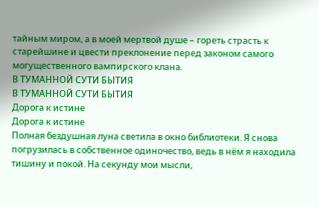тайным миром, а в моей мертвой душе – гореть страсть к старейшине и цвести преклонение перед законом самого могущественного вампирского клана.
В ТУМАННОЙ СУТИ БЫТИЯ
В ТУМАННОЙ СУТИ БЫТИЯ
Дорога к истине
Дорога к истине
Полная бездушная луна светила в окно библиотеки. Я снова погрузилась в собственное одиночество, ведь в нём я находила тишину и покой. На секунду мои мысли,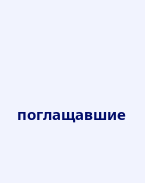поглащавшие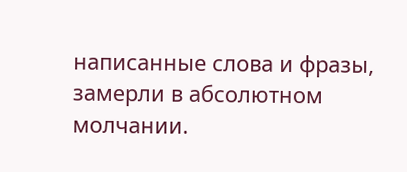написанные слова и фразы, замерли в абсолютном молчании.